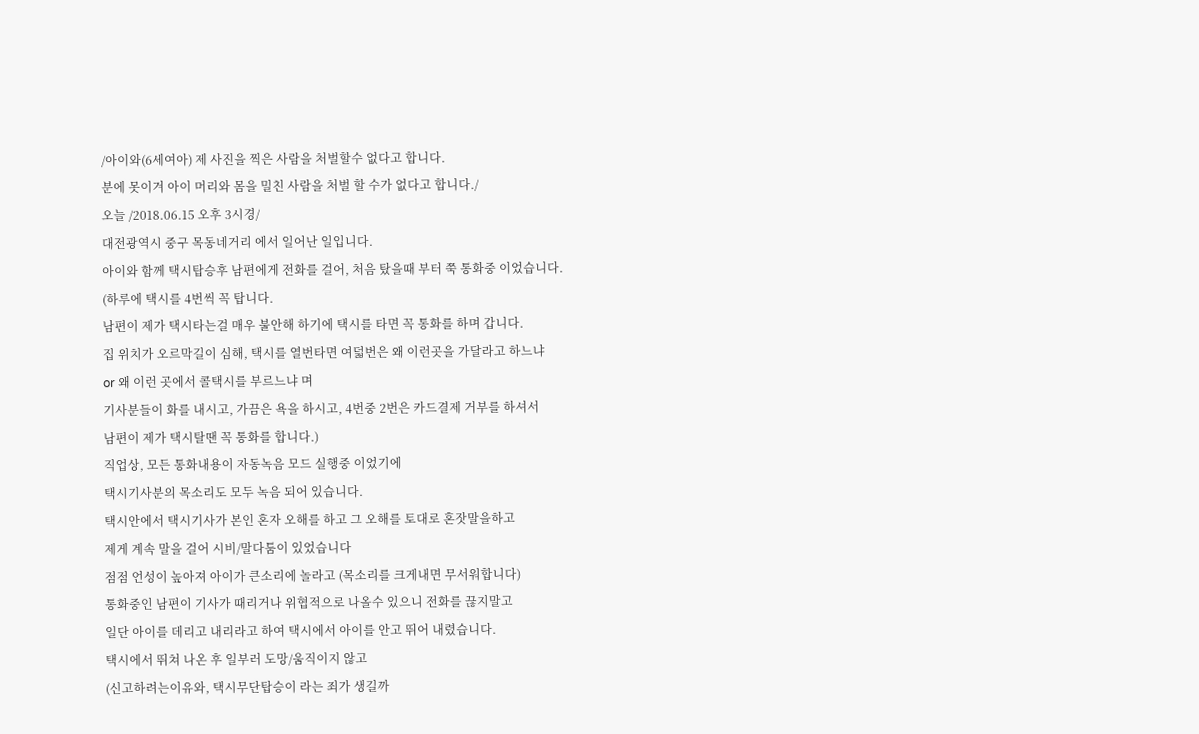/아이와(6세여아) 제 사진을 찍은 사람을 처벌할수 없다고 합니다.
분에 못이겨 아이 머리와 몸을 밀친 사람을 처벌 할 수가 없다고 합니다./
오늘 /2018.06.15 오후 3시경/
대전광역시 중구 목동네거리 에서 일어난 일입니다.
아이와 함께 택시탑승후 남편에게 전화를 걸어, 처음 탔을때 부터 쭉 통화중 이었습니다.
(하루에 택시를 4번씩 꼭 탑니다.
남편이 제가 택시타는걸 매우 불안해 하기에 택시를 타면 꼭 통화를 하며 갑니다.
집 위치가 오르막길이 심해, 택시를 열번타면 여덟번은 왜 이런곳을 가달라고 하느냐
or 왜 이런 곳에서 콜택시를 부르느냐 며
기사분들이 화를 내시고, 가끔은 욕을 하시고, 4번중 2번은 카드결제 거부를 하셔서
남편이 제가 택시탈땐 꼭 통화를 합니다.)
직업상, 모든 통화내용이 자동녹음 모드 실행중 이었기에
택시기사분의 목소리도 모두 녹음 되어 있습니다.
택시안에서 택시기사가 본인 혼자 오해를 하고 그 오해를 토대로 혼잣말을하고
제게 계속 말을 걸어 시비/말다툼이 있었습니다
점점 언성이 높아져 아이가 큰소리에 놀라고 (목소리를 크게내면 무서워합니다)
통화중인 남편이 기사가 때리거나 위협적으로 나올수 있으니 전화를 끊지말고
일단 아이를 데리고 내리라고 하여 택시에서 아이를 안고 뛰어 내렸습니다.
택시에서 뛰쳐 나온 후 일부러 도망/움직이지 않고
(신고하려는이유와, 택시무단탑승이 라는 죄가 생길까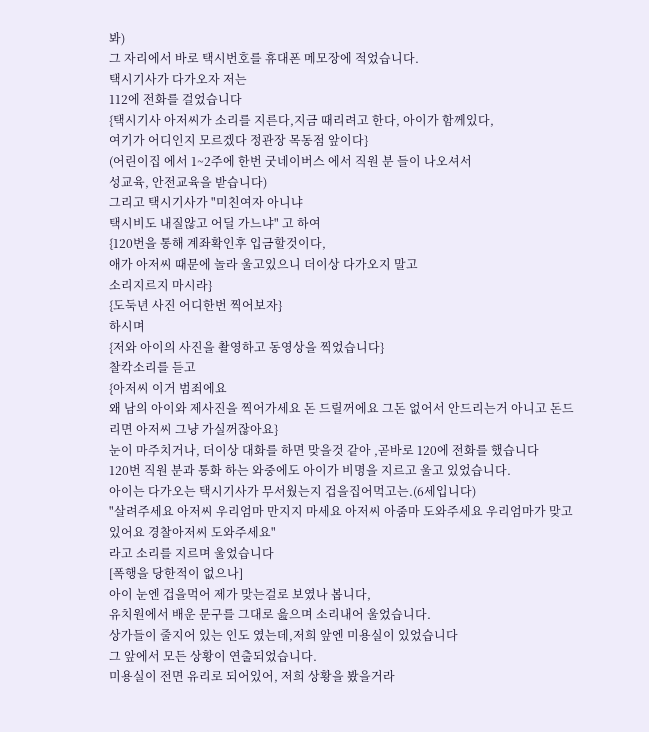봐)
그 자리에서 바로 택시번호를 휴대폰 메모장에 적었습니다.
택시기사가 다가오자 저는
112에 전화를 걸었습니다
{택시기사 아저씨가 소리를 지른다,지금 때리려고 한다, 아이가 함께있다,
여기가 어디인지 모르겠다 정관장 목동점 앞이다}
(어린이집 에서 1~2주에 한번 굿네이버스 에서 직원 분 들이 나오셔서
성교육, 안전교육을 받습니다)
그리고 택시기사가 "미친여자 아니냐
택시비도 내질않고 어딜 가느냐" 고 하여
{120번을 통해 계좌확인후 입금할것이다,
애가 아저씨 때문에 놀라 울고있으니 더이상 다가오지 말고
소리지르지 마시라}
{도둑년 사진 어디한번 찍어보자}
하시며
{저와 아이의 사진을 촬영하고 동영상을 찍었습니다}
찰칵소리를 듣고
{아저씨 이거 범죄에요
왜 남의 아이와 제사진을 찍어가세요 돈 드릴꺼에요 그돈 없어서 안드리는거 아니고 돈드리면 아저씨 그냥 가실꺼잖아요}
눈이 마주치거나, 더이상 대화를 하면 맞을것 같아 ,곧바로 120에 전화를 했습니다
120번 직원 분과 통화 하는 와중에도 아이가 비명을 지르고 울고 있었습니다.
아이는 다가오는 택시기사가 무서웠는지 겁을집어먹고는.(6세입니다)
"살려주세요 아저씨 우리엄마 만지지 마세요 아저씨 아줌마 도와주세요 우리엄마가 맞고있어요 경찰아저씨 도와주세요"
라고 소리를 지르며 울었습니다
[폭행을 당한적이 없으나]
아이 눈엔 겁을먹어 제가 맞는걸로 보였나 봅니다,
유치원에서 배운 문구를 그대로 읊으며 소리내어 울었습니다.
상가들이 줄지어 있는 인도 였는데,저희 앞엔 미용실이 있었습니다
그 앞에서 모든 상황이 연출되었습니다.
미용실이 전면 유리로 되어있어, 저희 상황을 봤을거라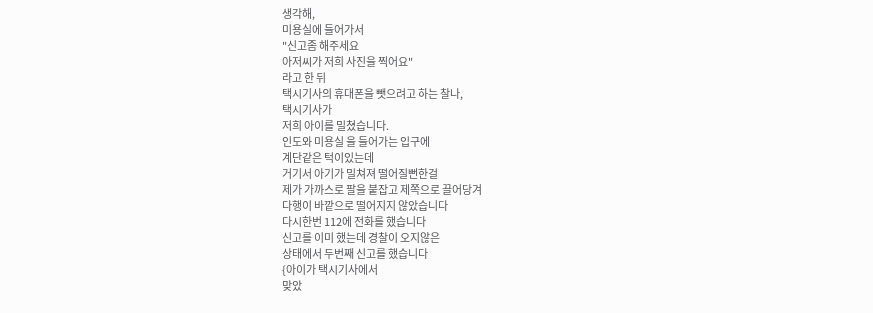생각해,
미용실에 들어가서
"신고좀 해주세요
아저씨가 저희 사진을 찍어요"
라고 한 뒤
택시기사의 휴대폰을 뺏으려고 하는 찰나,
택시기사가
저희 아이를 밀쳤습니다.
인도와 미용실 을 들어가는 입구에
계단같은 턱이있는데
거기서 아기가 밀쳐져 떨어질뻔한걸
제가 가까스로 팔을 붙잡고 제쪽으로 끌어당겨
다행이 바깥으로 떨어지지 않았습니다
다시한번 112에 전화를 했습니다
신고를 이미 했는데 경찰이 오지않은
상태에서 두번째 신고를 했습니다
{아이가 택시기사에서
맞았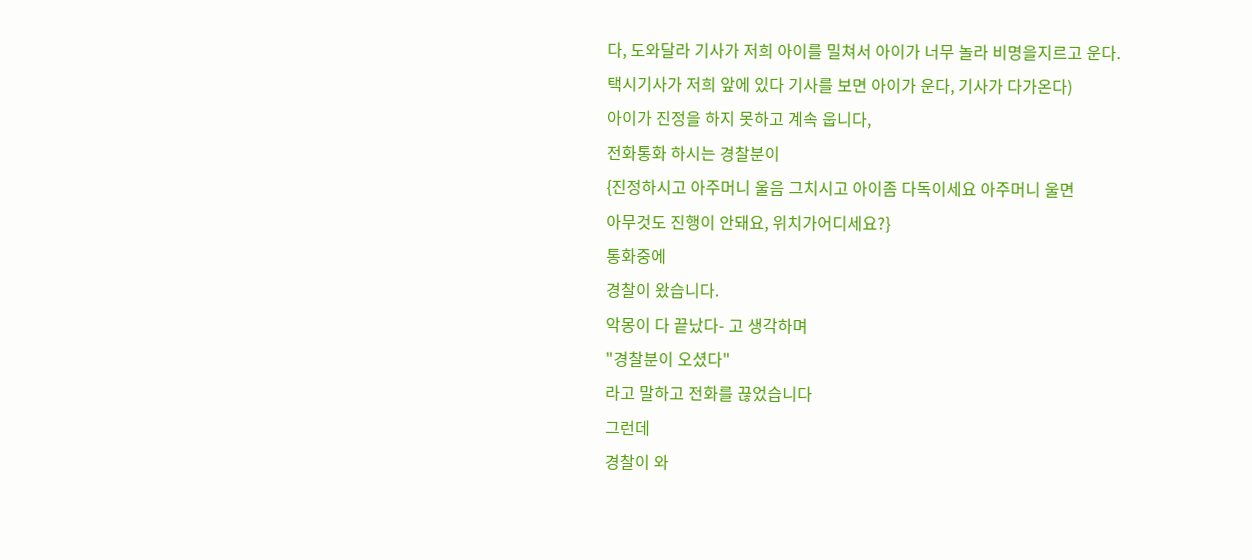다, 도와달라 기사가 저희 아이를 밀쳐서 아이가 너무 놀라 비명을지르고 운다.
택시기사가 저희 앞에 있다 기사를 보면 아이가 운다, 기사가 다가온다)
아이가 진정을 하지 못하고 계속 웁니다,
전화통화 하시는 경찰분이
{진정하시고 아주머니 울음 그치시고 아이좀 다독이세요 아주머니 울면
아무것도 진행이 안돼요, 위치가어디세요?}
통화중에
경찰이 왔습니다.
악몽이 다 끝났다- 고 생각하며
"경찰분이 오셨다"
라고 말하고 전화를 끊었습니다
그런데
경찰이 와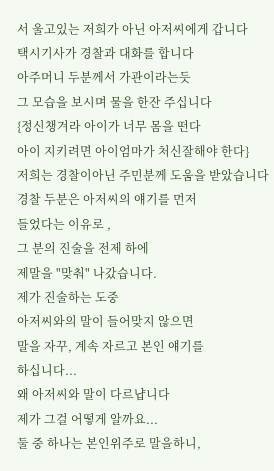서 울고있는 저희가 아닌 아저씨에게 갑니다
택시기사가 경찰과 대화를 합니다
아주머니 두분께서 가관이라는듯
그 모습을 보시며 물을 한잔 주십니다
{정신챙겨라 아이가 너무 몸을 떤다
아이 지키려면 아이엄마가 처신잘해야 한다}
저희는 경찰이아닌 주민분께 도움을 받았습니다
경찰 두분은 아저씨의 얘기를 먼저
들었다는 이유로 ,
그 분의 진술을 전제 하에
제말을 "맞춰" 나갔습니다.
제가 진술하는 도중
아저씨와의 말이 들어맞지 않으면
말을 자꾸, 계속 자르고 본인 얘기를
하십니다...
왜 아저씨와 말이 다르냡니다
제가 그걸 어떻게 알까요...
둘 중 하나는 본인위주로 말을하니,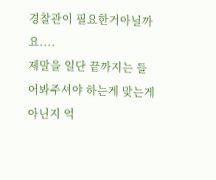경찰관이 필요한거아닐까요....
제말을 일단 끝까지는 들어봐주셔야 하는게 맞는게 아닌지 억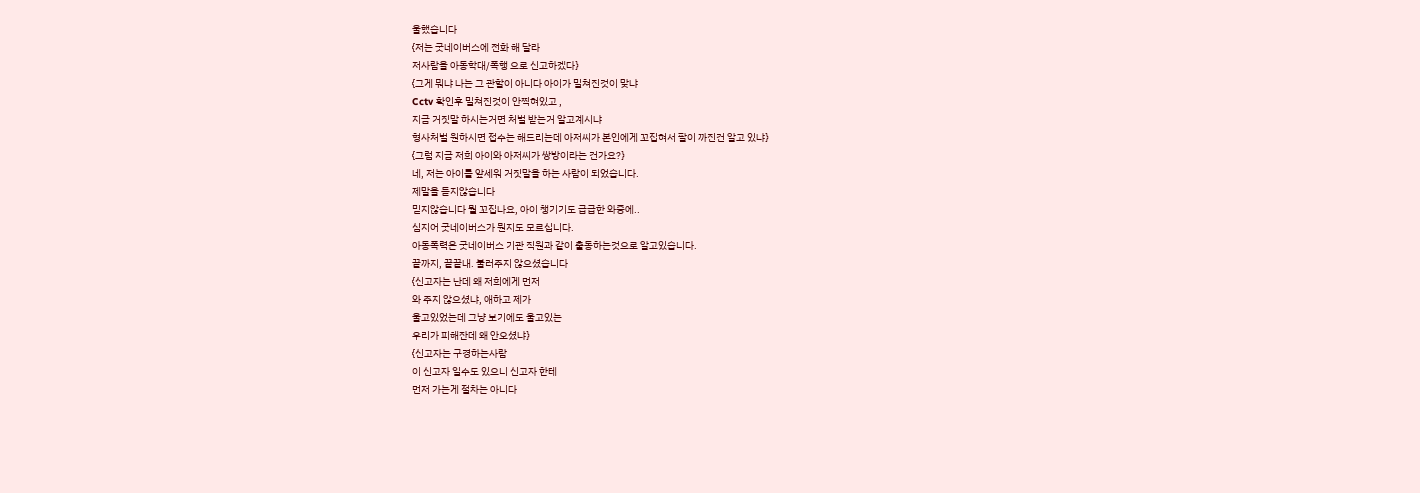울했습니다
{저는 굿네이버스에 전화 해 달라
저사람을 아동학대/폭행 으로 신고하겠다}
{그게 뭐냐 나는 그 관할이 아니다 아이가 밀쳐진것이 맞냐
Cctv 확인후 밀쳐진것이 안찍혀있고 ,
지금 거짓말 하시는거면 처벌 받는거 알고계시냐
형사처벌 원하시면 접수는 해드리는데 아저씨가 본인에게 꼬집혀서 팔이 까진건 알고 있냐}
{그럼 지금 저희 아이와 아저씨가 쌍방이라는 건가요?}
네, 저는 아이를 앞세워 거짓말을 하는 사람이 되었습니다.
제말을 듣지않습니다
믿지않습니다 뭘 꼬집나요, 아이 챙기기도 급급한 와중에..
심지어 굿네이버스가 뭔지도 모르십니다.
아동폭력은 굿네이버스 기관 직원과 같이 출동하는것으로 알고있습니다.
끝까지, 끝끝내. 불러주지 않으셨습니다
{신고자는 난데 왜 저희에게 먼저
와 주지 않으셨냐, 애하고 제가
울고있었는데 그냥 보기에도 울고있는
우리가 피해잔데 왜 안오셨냐}
{신고자는 구경하는사람
이 신고자 일수도 있으니 신고자 한테
먼저 가는게 절차는 아니다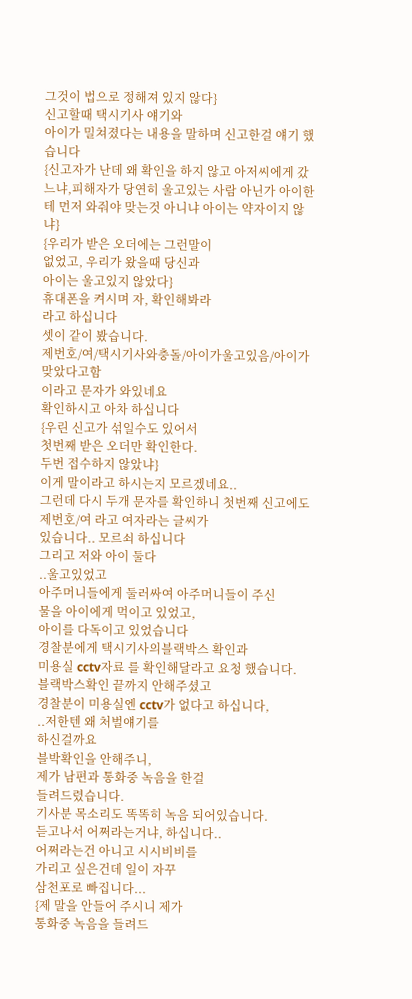그것이 법으로 정해져 있지 않다}
신고할때 택시기사 얘기와
아이가 밀쳐졌다는 내용을 말하며 신고한걸 얘기 했습니다
{신고자가 난데 왜 확인을 하지 않고 아저씨에게 갔느냐,피해자가 당연히 울고있는 사람 아닌가 아이한테 먼저 와줘야 맞는것 아니냐 아이는 약자이지 않냐}
{우리가 받은 오더에는 그런말이
없었고, 우리가 왔을때 당신과
아이는 울고있지 않았다}
휴대폰을 켜시며 자, 확인해봐라
라고 하십니다
셋이 같이 봤습니다.
제번호/여/택시기사와충돌/아이가울고있음/아이가맞았다고함
이라고 문자가 와있네요
확인하시고 아차 하십니다
{우린 신고가 섞일수도 있어서
첫번째 받은 오더만 확인한다.
두번 접수하지 않았냐}
이게 말이라고 하시는지 모르겠네요..
그런데 다시 두개 문자를 확인하니 첫번째 신고에도
제번호/여 라고 여자라는 글씨가
있습니다.. 모르쇠 하십니다
그리고 저와 아이 둘다
..울고있었고
아주머니들에게 둘러싸여 아주머니들이 주신
물을 아이에게 먹이고 있었고,
아이를 다독이고 있었습니다
경찰분에게 택시기사의블랙박스 확인과
미용실 cctv자료 를 확인해달라고 요청 했습니다.
블랙박스확인 끝까지 안해주셨고
경찰분이 미용실엔 cctv가 없다고 하십니다,
..저한텐 왜 처벌얘기를
하신걸까요
블박확인을 안해주니,
제가 남편과 통화중 녹음을 한걸
들려드렸습니다.
기사분 목소리도 똑똑히 녹음 되어있습니다.
듣고나서 어쩌라는거냐, 하십니다..
어쩌라는건 아니고 시시비비를
가리고 싶은건데 일이 자꾸
삼천포로 빠집니다...
{제 말을 안들어 주시니 제가
통화중 녹음을 들려드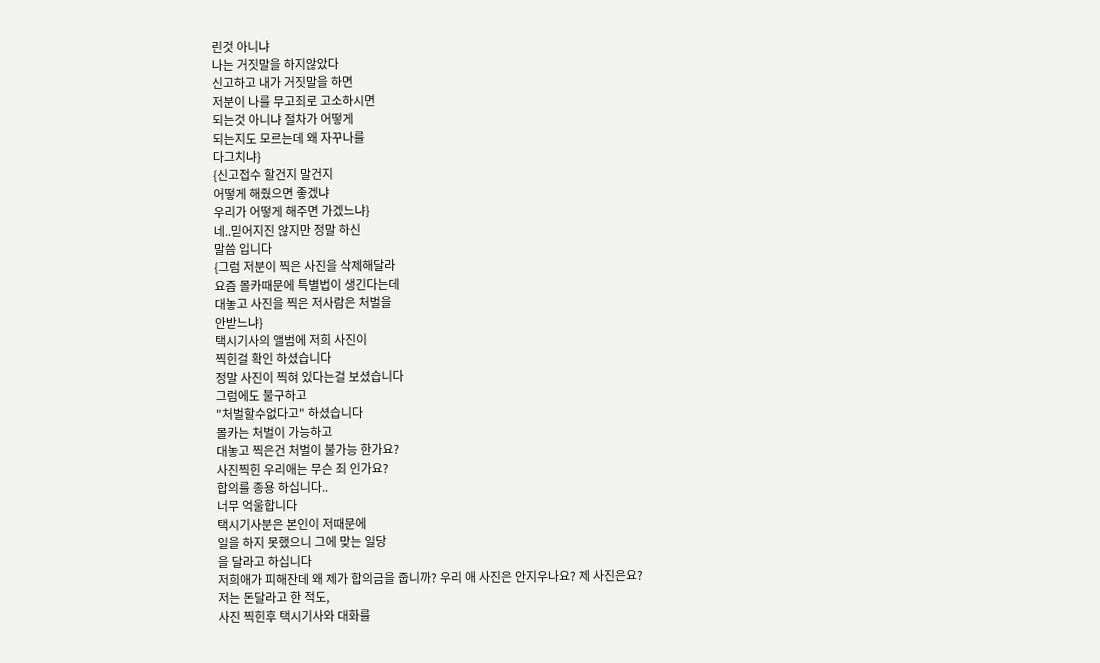린것 아니냐
나는 거짓말을 하지않았다
신고하고 내가 거짓말을 하면
저분이 나를 무고죄로 고소하시면
되는것 아니냐 절차가 어떻게
되는지도 모르는데 왜 자꾸나를
다그치냐}
{신고접수 할건지 말건지
어떻게 해줬으면 좋겠냐
우리가 어떻게 해주면 가겠느냐}
네..믿어지진 않지만 정말 하신
말씀 입니다
{그럼 저분이 찍은 사진을 삭제해달라
요즘 몰카때문에 특별법이 생긴다는데
대놓고 사진을 찍은 저사람은 처벌을
안받느냐}
택시기사의 앨범에 저희 사진이
찍힌걸 확인 하셨습니다
정말 사진이 찍혀 있다는걸 보셨습니다
그럼에도 불구하고
"처벌할수없다고" 하셨습니다
몰카는 처벌이 가능하고
대놓고 찍은건 처벌이 불가능 한가요?
사진찍힌 우리애는 무슨 죄 인가요?
합의를 종용 하십니다..
너무 억울합니다
택시기사분은 본인이 저때문에
일을 하지 못했으니 그에 맞는 일당
을 달라고 하십니다
저희애가 피해잔데 왜 제가 합의금을 줍니까? 우리 애 사진은 안지우나요? 제 사진은요?
저는 돈달라고 한 적도,
사진 찍힌후 택시기사와 대화를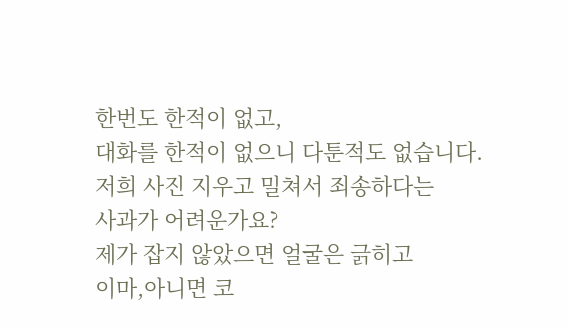한번도 한적이 없고,
대화를 한적이 없으니 다툰적도 없습니다.
저희 사진 지우고 밀쳐서 죄송하다는
사과가 어려운가요?
제가 잡지 않았으면 얼굴은 긁히고
이마,아니면 코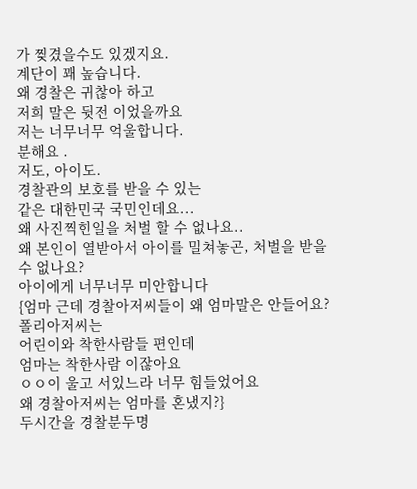가 찢겼을수도 있겠지요.
계단이 꽤 높습니다.
왜 경찰은 귀찮아 하고
저희 말은 뒷전 이었을까요
저는 너무너무 억울합니다.
분해요 .
저도, 아이도.
경찰관의 보호를 받을 수 있는
같은 대한민국 국민인데요...
왜 사진찍힌일을 처벌 할 수 없나요..
왜 본인이 열받아서 아이를 밀쳐놓곤, 처벌을 받을수 없나요?
아이에게 너무너무 미안합니다
{엄마 근데 경찰아저씨들이 왜 엄마말은 안들어요?
폴리아저씨는
어린이와 착한사람들 편인데
엄마는 착한사람 이잖아요
ㅇㅇ이 울고 서있느라 너무 힘들었어요
왜 경찰아저씨는 엄마를 혼냈지?}
두시간을 경찰분두명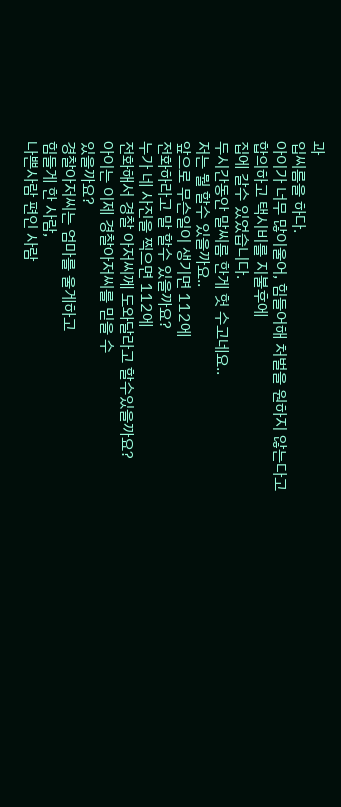과
입씨름을 하다.
아이가 너무 많이울어, 힘들어해 처벌을 원하지 않는다고
합의하고 택시비를 지불후에
집에 갈수 있었습니다.
두시간동안 말씨름 한게 헛 수고네요..
저는 뭘 할수 있을까요..
앞으로 무슨일이 생기면 112에
전화하라고 말 할수 있을까요?
누가 네 사진을 찍으면 112에
전화해서 경찰 아저씨께 도와달라고 할수있을까요?
아이는 이제 경찰아저씨를 믿을 수
있을까요?
경찰아저씨는 엄마를 울게하고
힘들게 한 사람,
나쁜사람 편인 사람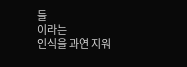들
이라는
인식을 과연 지워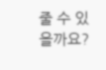줄 수 있을까요?